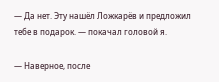— Да нет. Эту нашёл Ложкарёв и предложил тебе в подарок. — покачал головой я.

— Наверное, после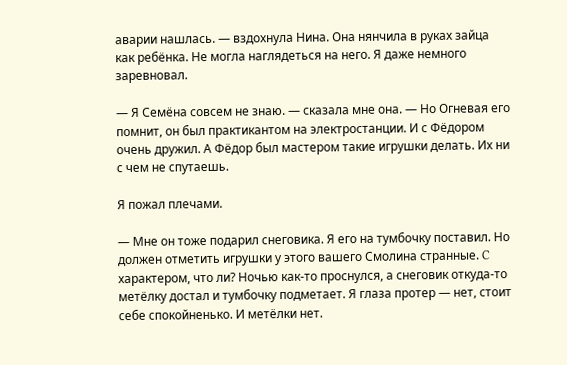аварии нашлась. — вздохнула Нина. Она нянчила в руках зайца как ребёнка. Не могла наглядеться на него. Я даже немного заревновал.

— Я Семёна совсем не знаю. — сказала мне она. — Но Огневая его помнит, он был практикантом на электростанции. И с Фёдором очень дружил. А Фёдор был мастером такие игрушки делать. Их ни с чем не спутаешь.

Я пожал плечами.

— Мне он тоже подарил снеговика. Я его на тумбочку поставил. Но должен отметить игрушки у этого вашего Смолина странные. C характером, что ли? Ночью как-то проснулся, а снеговик откуда-то метёлку достал и тумбочку подметает. Я глаза протер — нет, стоит себе спокойненько. И метёлки нет.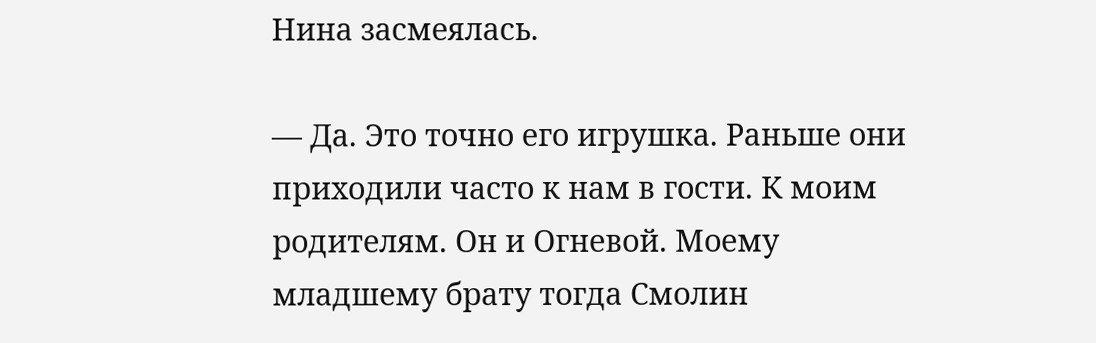Нина засмеялась.

— Да. Это точно его игрушка. Раньше они приходили часто к нам в гости. К моим родителям. Он и Огневой. Моему младшему брату тогда Смолин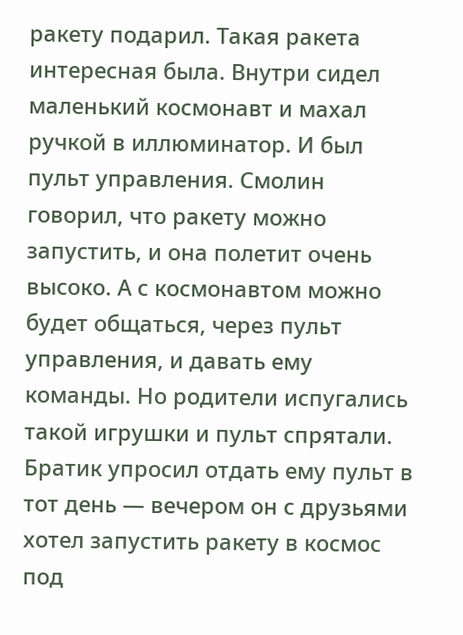ракету подарил. Такая ракета интересная была. Внутри сидел маленький космонавт и махал ручкой в иллюминатор. И был пульт управления. Смолин говорил, что ракету можно запустить, и она полетит очень высоко. А с космонавтом можно будет общаться, через пульт управления, и давать ему команды. Но родители испугались такой игрушки и пульт спрятали. Братик упросил отдать ему пульт в тот день — вечером он с друзьями хотел запустить ракету в космос под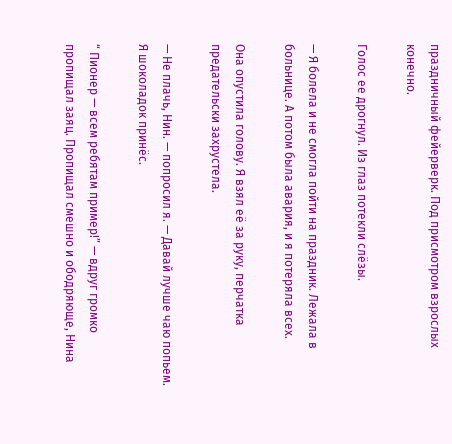праздничный фейерверк. Под присмотром взрослых конечно.

Голос ее дрогнул. Из глаз потекли слёзы.

— Я болела и не смогла пойти на праздник. Лежала в больнице. А потом была авария, и я потеряла всех.

Она опустила голову. Я взял её за руку, перчатка предательски захрустела.

— Не плачь, Нин. — попросил я. — Давай лучше чаю попьем. Я шоколадок принёс.

“ Пионер — всем ребятам пример!” — вдруг громко пропищал заяц. Пропищал смешно и ободряюще, Нина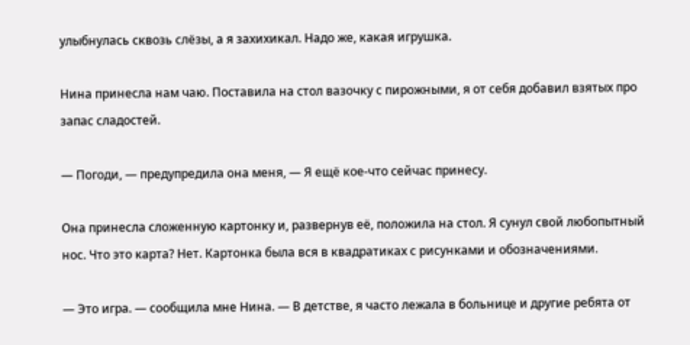улыбнулась сквозь слёзы, а я захихикал. Надо же, какая игрушка.

Нина принесла нам чаю. Поставила на стол вазочку с пирожными, я от себя добавил взятых про запас сладостей.

— Погоди, — предупредила она меня, — Я ещё кое-что сейчас принесу.

Она принесла сложенную картонку и, развернув её, положила на стол. Я сунул свой любопытный нос. Что это карта? Нет. Картонка была вся в квадратиках с рисунками и обозначениями.

— Это игра. — сообщила мне Нина. — В детстве, я часто лежала в больнице и другие ребята от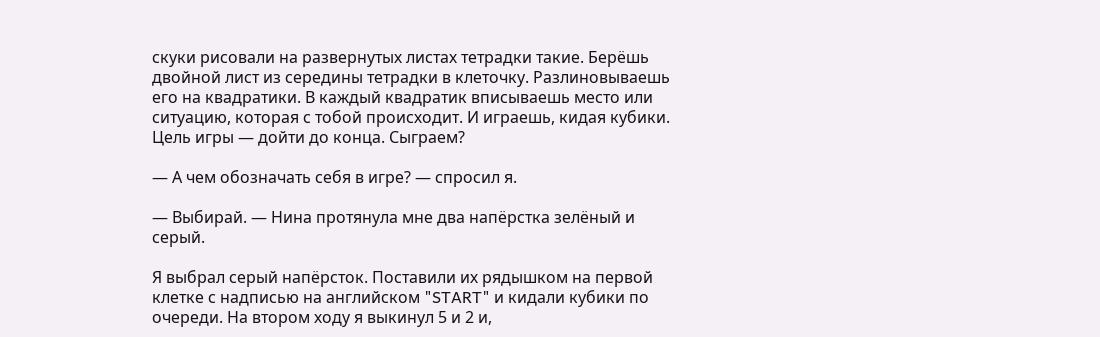скуки рисовали на развернутых листах тетрадки такие. Берёшь двойной лист из середины тетрадки в клеточку. Разлиновываешь его на квадратики. В каждый квадратик вписываешь место или ситуацию, которая с тобой происходит. И играешь, кидая кубики. Цель игры — дойти до конца. Сыграем?

— А чем обозначать себя в игре? — спросил я.

— Выбирай. — Нина протянула мне два напёрстка зелёный и серый.

Я выбрал серый напёрсток. Поставили их рядышком на первой клетке с надписью на английском "START" и кидали кубики по очереди. На втором ходу я выкинул 5 и 2 и,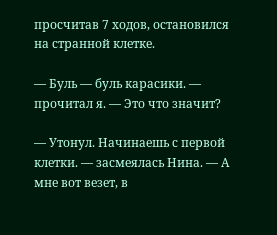просчитав 7 ходов, остановился на странной клетке.

— Буль — буль карасики. — прочитал я. — Это что значит?

— Утонул. Начинаешь с первой клетки. — засмеялась Нина. — А мне вот везет, в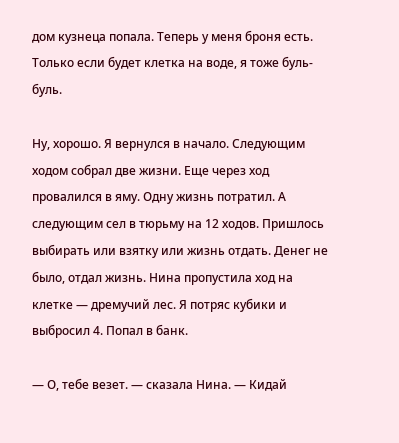дом кузнеца попала. Теперь у меня броня есть. Только если будет клетка на воде, я тоже буль-буль.

Ну, хорошо. Я вернулся в начало. Следующим ходом собрал две жизни. Еще через ход провалился в яму. Одну жизнь потратил. А следующим сел в тюрьму на 12 ходов. Пришлось выбирать или взятку или жизнь отдать. Денег не было, отдал жизнь. Нина пропустила ход на клетке — дремучий лес. Я потряс кубики и выбросил 4. Попал в банк.

— О, тебе везет. — сказала Нина. — Кидай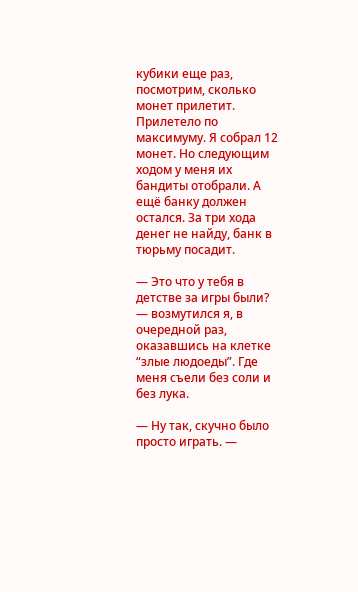кубики еще раз, посмотрим, сколько монет прилетит. Прилетело по максимуму. Я собрал 12 монет. Но следующим ходом у меня их бандиты отобрали. А ещё банку должен остался. За три хода денег не найду, банк в тюрьму посадит.

— Это что у тебя в детстве за игры были? — возмутился я, в очередной раз, оказавшись на клетке “злые людоеды”. Где меня съели без соли и без лука.

— Ну так, скучно было просто играть. —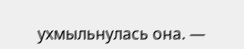ухмыльнулась она. —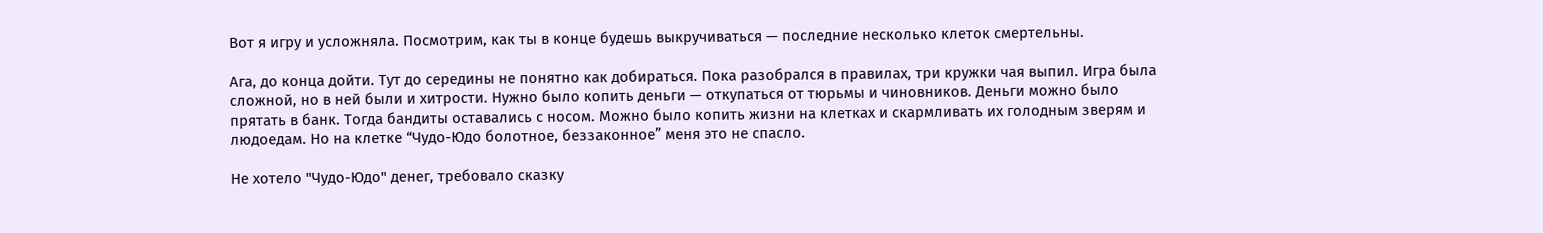Вот я игру и усложняла. Посмотрим, как ты в конце будешь выкручиваться — последние несколько клеток смертельны.

Ага, до конца дойти. Тут до середины не понятно как добираться. Пока разобрался в правилах, три кружки чая выпил. Игра была сложной, но в ней были и хитрости. Нужно было копить деньги — откупаться от тюрьмы и чиновников. Деньги можно было прятать в банк. Тогда бандиты оставались с носом. Можно было копить жизни на клетках и скармливать их голодным зверям и людоедам. Но на клетке “Чудо-Юдо болотное, беззаконное” меня это не спасло.

Не хотело "Чудо-Юдо" денег, требовало сказку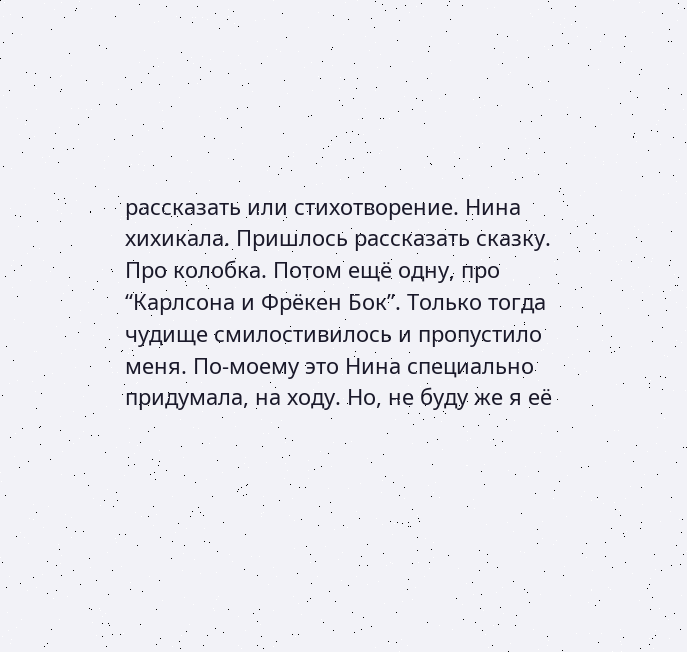рассказать или стихотворение. Нина хихикала. Пришлось рассказать сказку. Про колобка. Потом ещё одну, про “Карлсона и Фрёкен Бок”. Только тогда чудище смилостивилось и пропустило меня. По-моему это Нина специально придумала, на ходу. Но, не буду же я её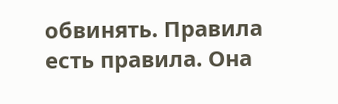обвинять. Правила есть правила. Она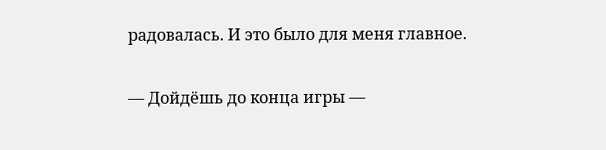радовалась. И это было для меня главное.

— Дойдёшь до конца игры —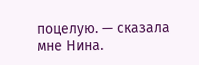поцелую. — сказала мне Нина.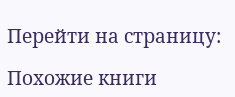Перейти на страницу:

Похожие книги